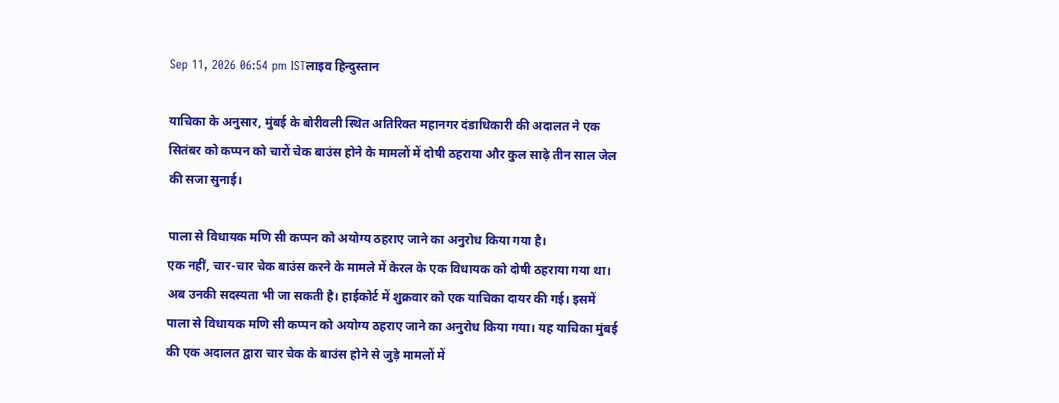Sep 11, 2026 06:54 pm ISTलाइव हिन्दुस्तान

याचिका के अनुसार, मुंबई के बोरीवली स्थित अतिरिक्त महानगर दंडाधिकारी की अदालत ने एक सितंबर को कप्पन को चारों चेक बाउंस होने के मामलों में दोषी ठहराया और कुल साढ़े तीन साल जेल की सजा सुनाई।

पाला से विधायक मणि सी कप्पन को अयोग्य ठहराए जाने का अनुरोध किया गया है।
एक नहीं, चार-चार चेक बाउंस करने के मामले में केरल के एक विधायक को दोषी ठहराया गया था। अब उनकी सदस्यता भी जा सकती है। हाईकोर्ट में शुक्रवार को एक याचिका दायर की गई। इसमें पाला से विधायक मणि सी कप्पन को अयोग्य ठहराए जाने का अनुरोध किया गया। यह याचिका मुंबई की एक अदालत द्वारा चार चेक के बाउंस होने से जुड़े मामलों में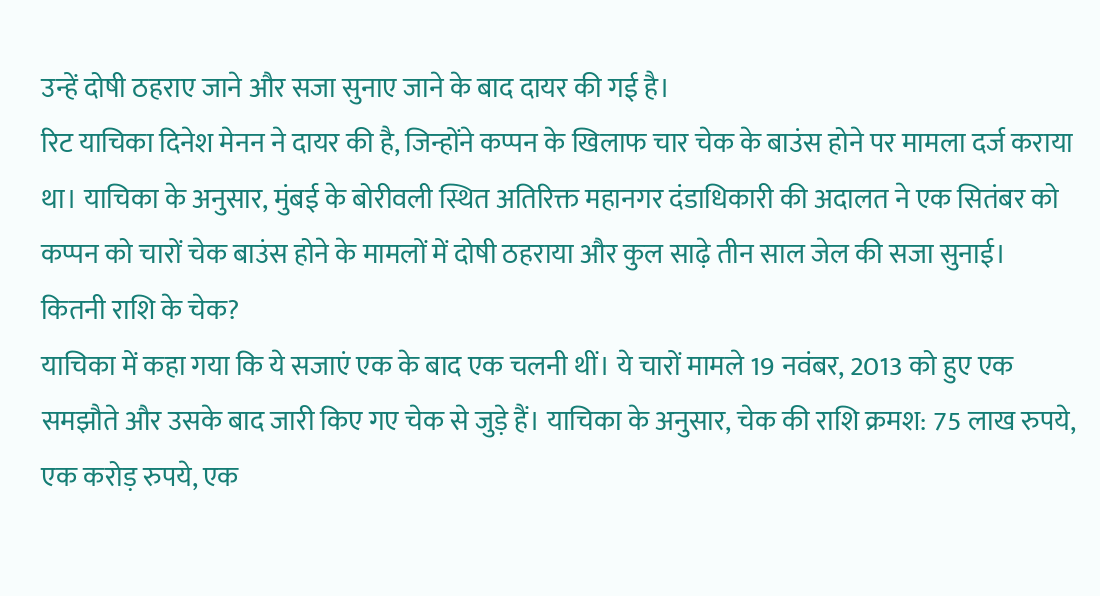उन्हें दोषी ठहराए जाने और सजा सुनाए जाने के बाद दायर की गई है।
रिट याचिका दिनेश मेनन ने दायर की है, जिन्होंने कप्पन के खिलाफ चार चेक के बाउंस होने पर मामला दर्ज कराया था। याचिका के अनुसार, मुंबई के बोरीवली स्थित अतिरिक्त महानगर दंडाधिकारी की अदालत ने एक सितंबर को कप्पन को चारों चेक बाउंस होने के मामलों में दोषी ठहराया और कुल साढ़े तीन साल जेल की सजा सुनाई।
कितनी राशि के चेक?
याचिका में कहा गया कि ये सजाएं एक के बाद एक चलनी थीं। ये चारों मामले 19 नवंबर, 2013 को हुए एक समझौते और उसके बाद जारी किए गए चेक से जुड़े हैं। याचिका के अनुसार, चेक की राशि क्रमश: 75 लाख रुपये, एक करोड़ रुपये, एक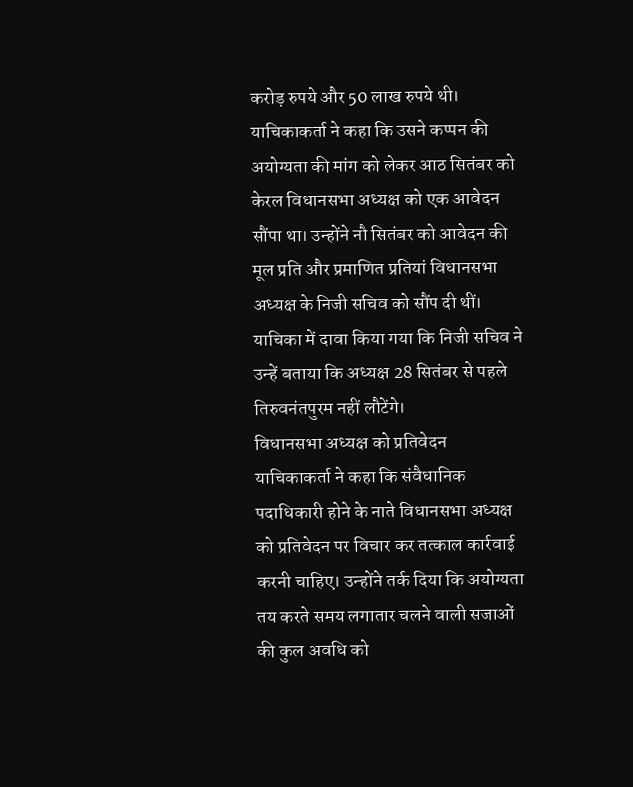करोड़ रुपये और 50 लाख रुपये थी।
याचिकाकर्ता ने कहा कि उसने कप्पन की अयोग्यता की मांग को लेकर आठ सितंबर को केरल विधानसभा अध्यक्ष को एक आवेदन सौंपा था। उन्होंने नौ सितंबर को आवेदन की मूल प्रति और प्रमाणित प्रतियां विधानसभा अध्यक्ष के निजी सचिव को सौंप दी थीं। याचिका में दावा किया गया कि निजी सचिव ने उन्हें बताया कि अध्यक्ष 28 सितंबर से पहले तिरुवनंतपुरम नहीं लौटेंगे।
विधानसभा अध्यक्ष को प्रतिवेदन
याचिकाकर्ता ने कहा कि संवैधानिक पदाधिकारी होने के नाते विधानसभा अध्यक्ष को प्रतिवेदन पर विचार कर तत्काल कार्रवाई करनी चाहिए। उन्होंने तर्क दिया कि अयोग्यता तय करते समय लगातार चलने वाली सजाओं की कुल अवधि को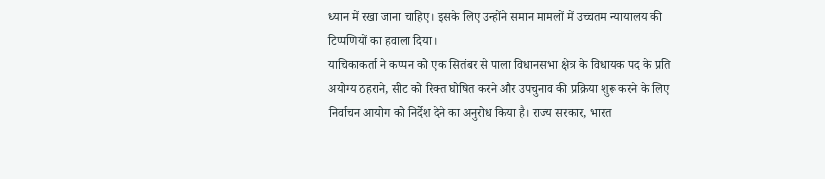ध्यान में रखा जाना चाहिए। इसके लिए उन्होंने समान मामलों में उच्चतम न्यायालय की टिप्पणियों का हवाला दिया।
याचिकाकर्ता ने कप्पन को एक सितंबर से पाला विधानसभा क्षेत्र के विधायक पद के प्रति अयोग्य ठहराने, सीट को रिक्त घोषित करने और उपचुनाव की प्रक्रिया शुरू करने के लिए निर्वाचन आयोग को निर्देश देने का अनुरोध किया है। राज्य सरकार, भारत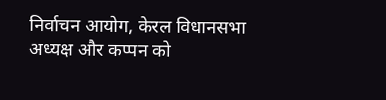निर्वाचन आयोग, केरल विधानसभा अध्यक्ष और कप्पन को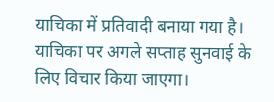याचिका में प्रतिवादी बनाया गया है। याचिका पर अगले सप्ताह सुनवाई के लिए विचार किया जाएगा।